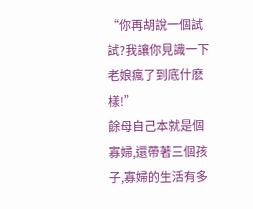“你再胡說一個試試?我讓你見識一下老娘瘋了到底什麽樣!”
餘母自己本就是個寡婦,還帶著三個孩子,寡婦的生活有多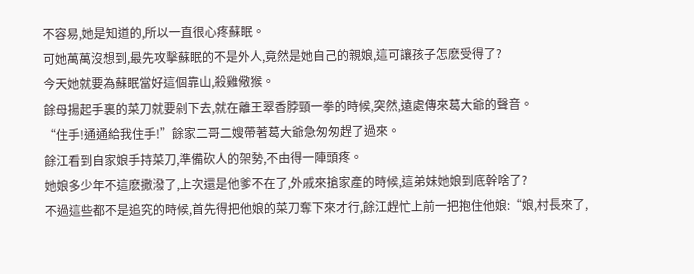不容易,她是知道的,所以一直很心疼蘇眠。
可她萬萬沒想到,最先攻擊蘇眠的不是外人,竟然是她自己的親娘,這可讓孩子怎麽受得了?
今天她就要為蘇眠當好這個靠山,殺雞儆猴。
餘母揚起手裏的菜刀就要剁下去,就在離王翠香脖頸一拳的時候,突然,遠處傳來葛大爺的聲音。
“住手!通通給我住手!”餘家二哥二嫂帶著葛大爺急匆匆趕了過來。
餘江看到自家娘手持菜刀,準備砍人的架勢,不由得一陣頭疼。
她娘多少年不這麽撒潑了,上次還是他爹不在了,外戚來搶家產的時候,這弟妹她娘到底幹啥了?
不過這些都不是追究的時候,首先得把他娘的菜刀奪下來才行,餘江趕忙上前一把抱住他娘:“娘,村長來了,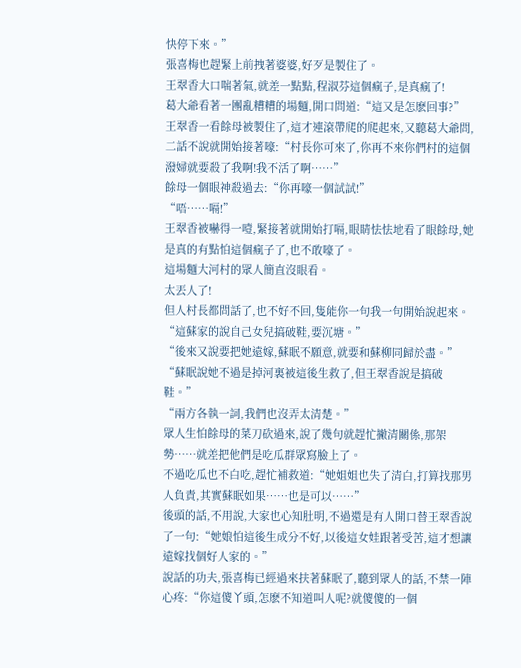快停下來。”
張喜梅也趕緊上前拽著婆婆,好歹是製住了。
王翠香大口喘著氣,就差一點點,程淑芬這個瘋子,是真瘋了!
葛大爺看著一團亂糟糟的場麵,開口問道:“這又是怎麽回事?”
王翠香一看餘母被製住了,這才連滾帶爬的爬起來,又聽葛大爺問,二話不說就開始接著嚎:“村長你可來了,你再不來你們村的這個潑婦就要殺了我啊!我不活了啊……”
餘母一個眼神殺過去:“你再嚎一個試試!”
“唔……嗝!”
王翠香被嚇得一噎,緊接著就開始打嗝,眼睛怯怯地看了眼餘母,她是真的有點怕這個瘋子了,也不敢嚎了。
這場麵大河村的眾人簡直沒眼看。
太丟人了!
但人村長都問話了,也不好不回,隻能你一句我一句開始說起來。
“這蘇家的說自己女兒搞破鞋,要沉塘。”
“後來又說要把她遠嫁,蘇眠不願意,就要和蘇柳同歸於盡。”
“蘇眠說她不過是掉河裏被這後生救了,但王翠香說是搞破鞋。”
“兩方各執一詞,我們也沒弄太清楚。”
眾人生怕餘母的菜刀砍過來,說了幾句就趕忙撇清關係,那架勢……就差把他們是吃瓜群眾寫臉上了。
不過吃瓜也不白吃,趕忙補救道:“她姐姐也失了清白,打算找那男人負責,其實蘇眠如果……也是可以……”
後頭的話,不用說,大家也心知肚明,不過還是有人開口替王翠香說了一句:“她娘怕這後生成分不好,以後這女娃跟著受苦,這才想讓遠嫁找個好人家的。”
說話的功夫,張喜梅已經過來扶著蘇眠了,聽到眾人的話,不禁一陣心疼:“你這傻丫頭,怎麽不知道叫人呢?就傻傻的一個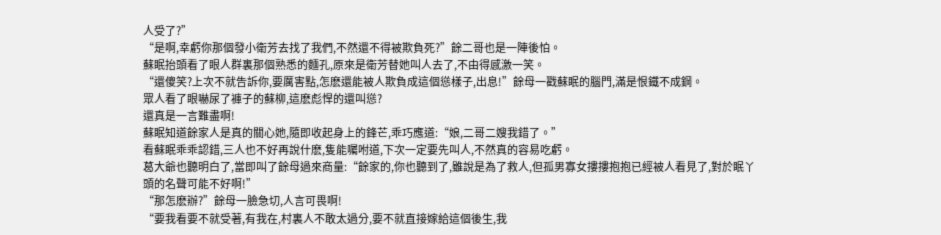人受了?”
“是啊,幸虧你那個發小衛芳去找了我們,不然還不得被欺負死?”餘二哥也是一陣後怕。
蘇眠抬頭看了眼人群裏那個熟悉的麵孔,原來是衛芳替她叫人去了,不由得感激一笑。
“還傻笑?上次不就告訴你,要厲害點,怎麽還能被人欺負成這個慫樣子,出息!”餘母一戳蘇眠的腦門,滿是恨鐵不成鋼。
眾人看了眼嚇尿了褲子的蘇柳,這麽彪悍的還叫慫?
還真是一言難盡啊!
蘇眠知道餘家人是真的關心她,隨即收起身上的鋒芒,乖巧應道:“娘,二哥二嫂我錯了。”
看蘇眠乖乖認錯,三人也不好再說什麽,隻能囑咐道,下次一定要先叫人,不然真的容易吃虧。
葛大爺也聽明白了,當即叫了餘母過來商量:“餘家的,你也聽到了,雖說是為了救人,但孤男寡女摟摟抱抱已經被人看見了,對於眠丫頭的名聲可能不好啊!”
“那怎麽辦?”餘母一臉急切,人言可畏啊!
“要我看要不就受著,有我在,村裏人不敢太過分,要不就直接嫁給這個後生,我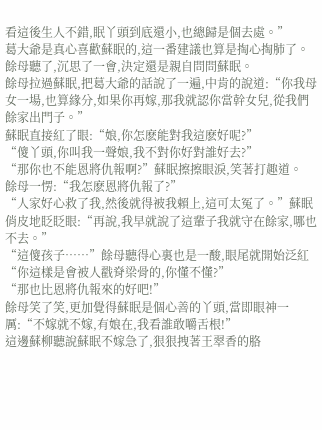看這後生人不錯,眠丫頭到底還小,也總歸是個去處。”
葛大爺是真心喜歡蘇眠的,這一番建議也算是掏心掏肺了。
餘母聽了,沉思了一會,決定還是親自問問蘇眠。
餘母拉過蘇眠,把葛大爺的話說了一遍,中肯的說道:“你我母女一場,也算緣分,如果你再嫁,那我就認你當幹女兒,從我們餘家出門子。”
蘇眠直接紅了眼:“娘,你怎麽能對我這麽好呢?”
“傻丫頭,你叫我一聲娘,我不對你好對誰好去?”
“那你也不能恩將仇報啊?”蘇眠擦擦眼淚,笑著打趣道。
餘母一愣:“我怎麽恩將仇報了?”
“人家好心救了我,然後就得被我賴上,這可太冤了。”蘇眠俏皮地眨眨眼:“再說,我早就說了這輩子我就守在餘家,哪也不去。”
“這傻孩子……”餘母聽得心裏也是一酸,眼尾就開始泛紅“你這樣是會被人戳脊梁骨的,你懂不懂?”
“那也比恩將仇報來的好吧!”
餘母笑了笑,更加覺得蘇眠是個心善的丫頭,當即眼神一厲:“不嫁就不嫁,有娘在,我看誰敢嚼舌根!”
這邊蘇柳聽說蘇眠不嫁急了,狠狠拽著王翠香的胳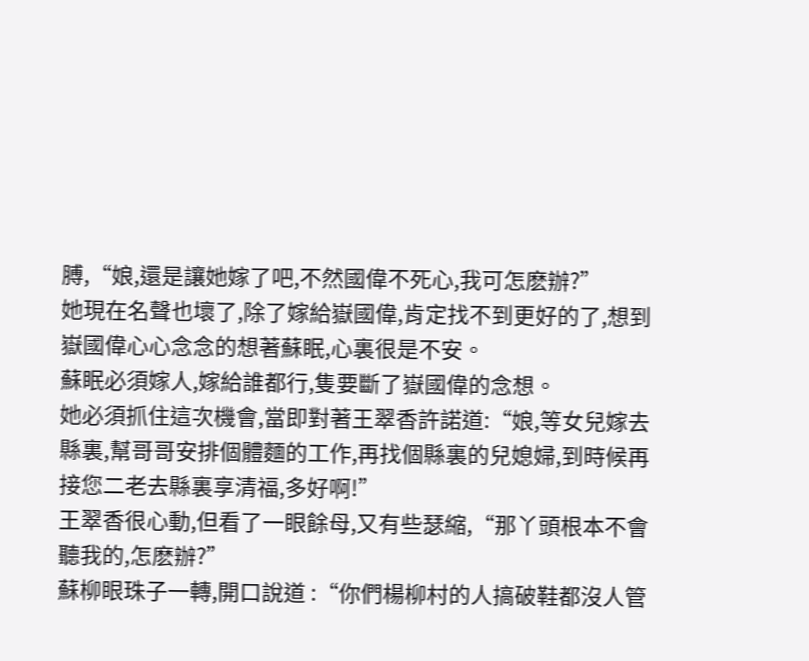膊,“娘,還是讓她嫁了吧,不然國偉不死心,我可怎麽辦?”
她現在名聲也壞了,除了嫁給嶽國偉,肯定找不到更好的了,想到嶽國偉心心念念的想著蘇眠,心裏很是不安。
蘇眠必須嫁人,嫁給誰都行,隻要斷了嶽國偉的念想。
她必須抓住這次機會,當即對著王翠香許諾道:“娘,等女兒嫁去縣裏,幫哥哥安排個體麵的工作,再找個縣裏的兒媳婦,到時候再接您二老去縣裏享清福,多好啊!”
王翠香很心動,但看了一眼餘母,又有些瑟縮,“那丫頭根本不會聽我的,怎麽辦?”
蘇柳眼珠子一轉,開口說道 :“你們楊柳村的人搞破鞋都沒人管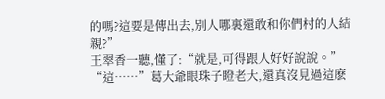的嗎?這要是傳出去,別人哪裏還敢和你們村的人結親?”
王翠香一聽,懂了:“就是,可得跟人好好說說。”
“這……”葛大爺眼珠子瞪老大,還真沒見過這麽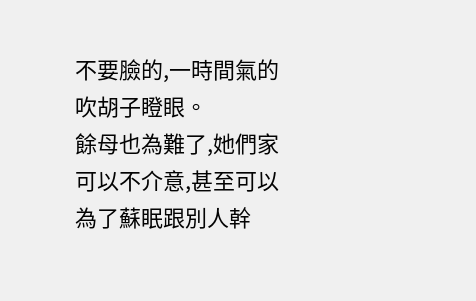不要臉的,一時間氣的吹胡子瞪眼。
餘母也為難了,她們家可以不介意,甚至可以為了蘇眠跟別人幹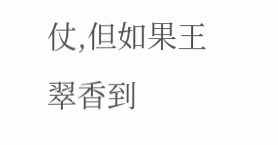仗,但如果王翠香到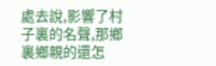處去說,影響了村子裏的名聲,那鄉裏鄉親的還怎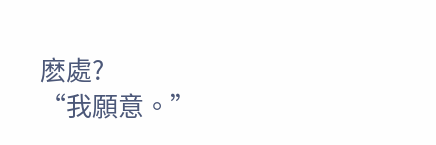麽處?
“我願意。”